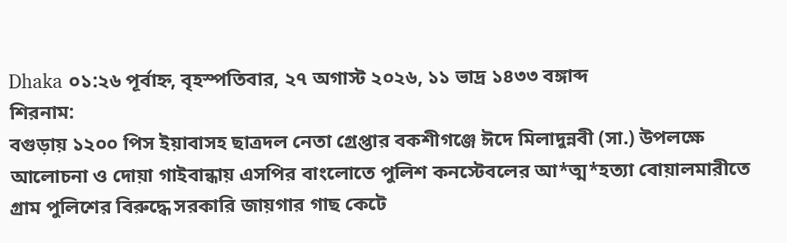Dhaka ০১:২৬ পূর্বাহ্ন, বৃহস্পতিবার, ২৭ অগাস্ট ২০২৬, ১১ ভাদ্র ১৪৩৩ বঙ্গাব্দ
শিরনাম:
বগুড়ায় ১২০০ পিস ইয়াবাসহ ছাত্রদল নেতা গ্রেপ্তার বকশীগঞ্জে ঈদে মিলাদুন্নবী (সা.) উপলক্ষে আলোচনা ও দোয়া গাইবান্ধায় এসপির বাংলোতে পুলিশ কনস্টেবলের আ*ত্ম*হত্যা বোয়ালমারীতে গ্রাম পুলিশের বিরুদ্ধে সরকারি জায়গার গাছ কেটে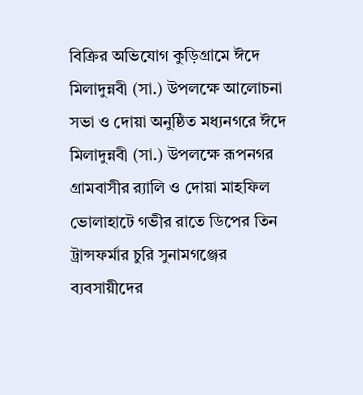বিক্রির অভিযোগ কুড়িগ্রামে ঈদে মিলাদুন্নবী (সা.) উপলক্ষে আলোচনা সভা ও দোয়া অনুষ্ঠিত মধ্যনগরে ঈদে মিলাদুন্নবী (সা.) উপলক্ষে রূপনগর গ্রামবাসীর র‍্যালি ও দোয়া মাহফিল ভোলাহাটে গভীর রাতে ডিপের তিন ট্রান্সফর্মার চুরি সুনামগঞ্জের ব্যবসায়ীদের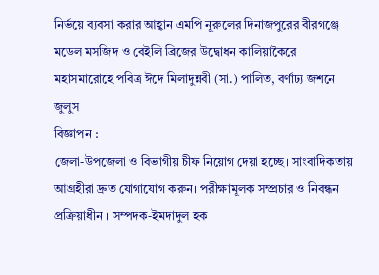নির্ভয়ে ব্যবসা করার আহ্বান এমপি নূরুলের দিনাজপুরের বীরগঞ্জে মডেল মসজিদ ও বেইলি ব্রিজের উদ্বোধন কালিয়াকৈরে মহাসমারোহে পবিত্র ঈদে মিলাদুন্নবী (সা.) পালিত, বর্ণাঢ্য জশনে জুলুস
বিজ্ঞাপন :
জেলা-উপজেলা ও বিভাগীয় চীফ নিয়োগ দেয়া হচ্ছে। সাংবাদিকতায় আগ্রহীরা দ্রুত যোগাযোগ করুন। পরীক্ষামূলক সম্প্রচার ও নিবন্ধন প্রক্রিয়াধীন । সম্পদক-ইমদাদুল হক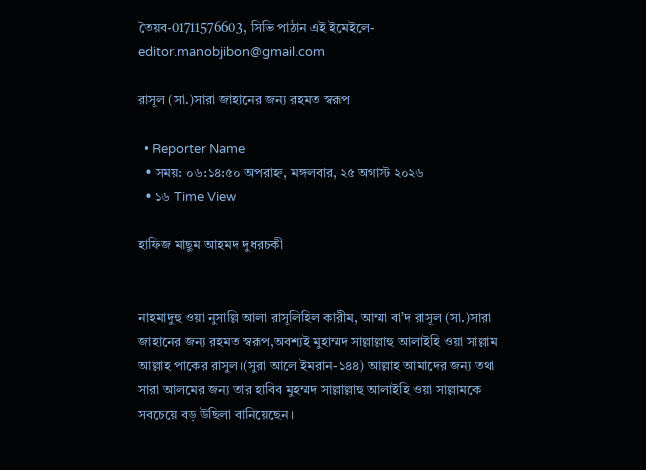তৈয়ব-01711576603, সিভি পাঠান এই ইমেইলে- editor.manobjibon@gmail.com

রাসূল (সা.)সারা জাহানের জন্য রহমত স্বরূপ

  • Reporter Name
  • সময়: ০৬:১৪:৫০ অপরাহ্ন, মঙ্গলবার, ২৫ অগাস্ট ২০২৬
  • ১৬ Time View

হাফিজ মাছুম আহমদ দুধরচকী


নাহমাদুহু ওয়া নুসাল্লি আলা রাসূলিহিল কারীম, আম্মা বা’দ রাসূল (সা.)সারা জাহানের জন্য রহমত স্বরূপ,অবশ্যই মুহাম্মদ সাল্লাল্লাহু আলাইহি ওয়া সাল্লাম আল্লাহ পাকের রাসুল।(সুরা আলে ইমরান-১৪৪) আল্লাহ আমাদের জন্য তথা সারা আলমের জন্য তার হাবিব মুহম্মদ সাল্লাল্লাহু আলাইহি ওয়া সাল্লামকে সবচেয়ে বড় উছিলা বানিয়েছেন।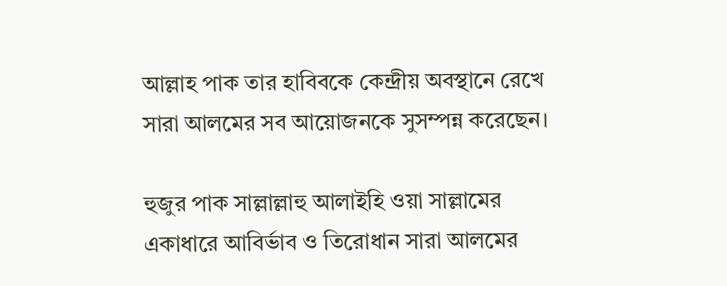আল্লাহ পাক তার হাবিবকে কেন্দ্রীয় অবস্থানে রেখে সারা আলমের সব আয়োজনকে সুসম্পন্ন করেছেন।

হুজুর পাক সাল্লাল্লাহু আলাইহি ওয়া সাল্লামের একাধারে আবির্ভাব ও তিরোধান সারা আলমের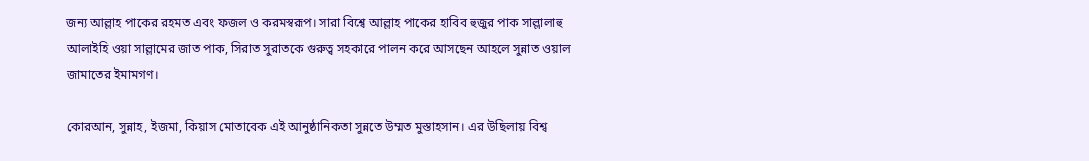জন্য আল্লাহ পাকের রহমত এবং ফজল ও করমস্বরূপ। সারা বিশ্বে আল্লাহ পাকের হাবিব হুজুর পাক সাল্লালাহু আলাইহি ওয়া সাল্লামের জাত পাক, সিরাত সুরাতকে গুরুত্ব সহকারে পালন করে আসছেন আহলে সুন্নাত ওয়াল জামাতের ইমামগণ।

কোরআন, সুন্নাহ, ইজমা, কিয়াস মোতাবেক এই আনুষ্ঠানিকতা সুন্নতে উম্মত মুস্তাহসান। এর উছিলায় বিশ্ব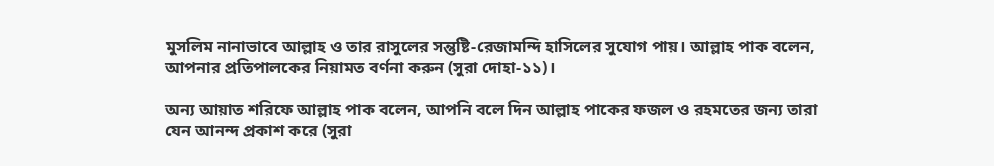মুসলিম নানাভাবে আল্লাহ ও তার রাসুলের সন্তুষ্টি-রেজামন্দি হাসিলের সুযোগ পায়। আল্লাহ পাক বলেন, আপনার প্রতিপালকের নিয়ামত বর্ণনা করুন (সুরা দোহা-১১)।

অন্য আয়াত শরিফে আল্লাহ পাক বলেন, আপনি বলে দিন আল্লাহ পাকের ফজল ও রহমতের জন্য তারা যেন আনন্দ প্রকাশ করে (সুরা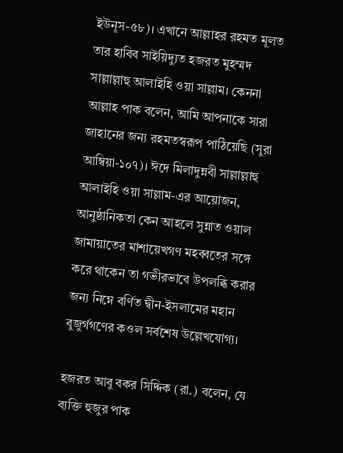ইউনূস-৫৮)। এখানে আল্লাহর রহমত মূলত তার হাবিব সাইয়িদ্যুত হজরত মুহম্মদ সাল্লাল্লাহু আলাইহি ওয়া সাল্লাম। কেননা আল্লাহ পাক বলেন, আমি আপনাকে সারা জাহানের জন্য রহমতস্বরূপ পাঠিয়েছি (সুরা আম্বিয়া-১০৭)। ঈদে মিলাদুন্নবী সাল্লাল্লাহু আলাইহি ওয়া সাল্লাম-এর আয়োজন, আনুষ্ঠানিকতা কেন আহলে সুন্নাত ওয়াল জামায়াতের মাশায়েখগণ মহব্বতের সঙ্গে করে থাকেন তা গভীরভাবে উপলব্ধি করার জন্য নিম্নে বর্ণিত দ্বীন-ইসলামের মহান বুজুর্গগণের কওল সর্বশেষ উল্লেখযোগ্য।

হজরত আবু বকর সিদ্দিক (রা.) বলেন, যে ব্যক্তি হুজুর পাক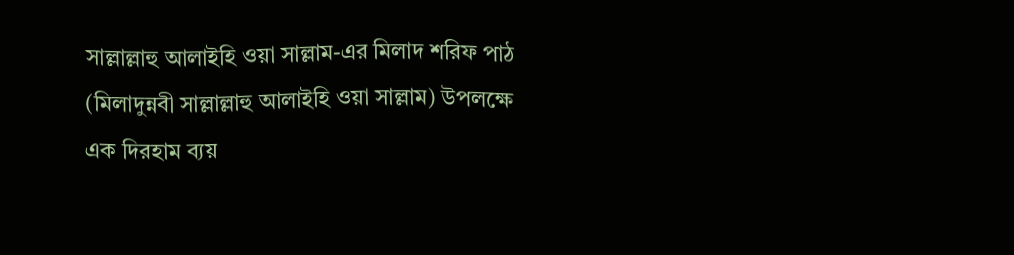সাল্লাল্লাহু আলাইহি ওয়া সাল্লাম-এর মিলাদ শরিফ পাঠ (মিলাদুন্নবী সাল্লাল্লাহু আলাইহি ওয়া সাল্লাম) উপলক্ষে এক দিরহাম ব্যয়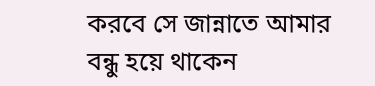করবে সে জান্নাতে আমার বন্ধু হয়ে থাকেন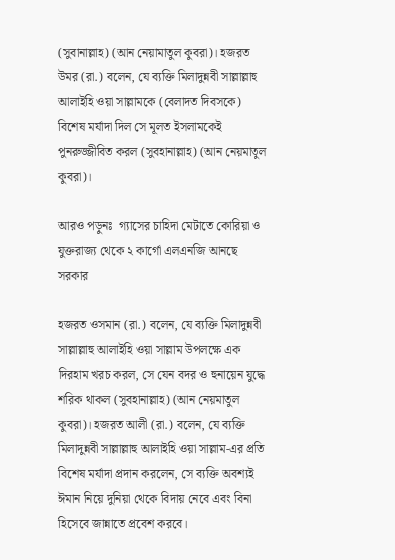(সুবানাল্লাহ) (আন নেয়ামাতুল কুবরা)। হজরত উমর (রা.) বলেন, যে ব্যক্তি মিলাদুন্নবী সাল্লাল্লাহু আলাইহি ওয়া সাল্লামকে (বেলাদত দিবসকে) বিশেষ মর্যাদা দিল সে মূলত ইসলামকেই পুনরুজ্জীবিত করল (সুবহানাল্লাহ) (আন নেয়মাতুল কুবরা)।

আরও পড়ুনঃ  গ্যাসের চাহিদা মেটাতে কোরিয়া ও যুক্তরাজ্য থেকে ২ কার্গো এলএনজি আনছে সরকার

হজরত ওসমান (রা.) বলেন, যে ব্যক্তি মিলাদুন্নবী সাল্লাল্লাহু আলাইহি ওয়া সাল্লাম উপলক্ষে এক দিরহাম খরচ করল, সে যেন বদর ও হুনায়েন যুদ্ধে শরিক থাকল (সুবহানাল্লাহ) (আন নেয়মাতুল কুবরা)। হজরত আলী (রা.) বলেন, যে ব্যক্তি মিলাদুন্নবী সাল্লাল্লাহু আলাইহি ওয়া সাল্লাম-এর প্রতি বিশেষ মর্যাদা প্রদান করলেন, সে ব্যক্তি অবশ্যই ঈমান নিয়ে দুনিয়া থেকে বিদায় নেবে এবং বিনা হিসেবে জান্নাতে প্রবেশ করবে।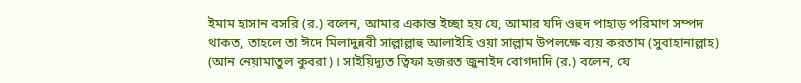ইমাম হাসান বসরি (র.) বলেন, আমার একান্ত ইচ্ছা হয় যে, আমার যদি ওহুদ পাহাড় পরিমাণ সম্পদ থাকত, তাহলে তা ঈদে মিলাদুন্নবী সাল্লাল্লাহু আলাইহি ওয়া সাল্লাম উপলক্ষে ব্যয় করতাম (সুবাহানাল্লাহ) (আন নেয়ামাতুল কুবরা)। সাইয়িদ্যূত ত্বিফা হজরত জুনাইদ বোগদাদি (র.) বলেন, যে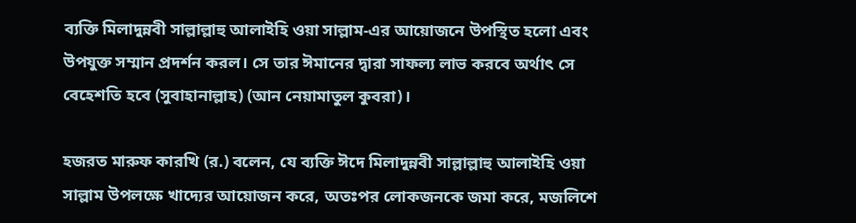ব্যক্তি মিলাদুন্নবী সাল্লাল্লাহু আলাইহি ওয়া সাল্লাম-এর আয়োজনে উপস্থিত হলো এবং উপযুক্ত সম্মান প্রদর্শন করল। সে তার ঈমানের দ্বারা সাফল্য লাভ করবে অর্থাৎ সে বেহেশতি হবে (সুবাহানাল্লাহ) (আন নেয়ামাতুল কুবরা)।

হজরত মারুফ কারখি (র.) বলেন, যে ব্যক্তি ঈদে মিলাদুন্নবী সাল্লাল্লাহু আলাইহি ওয়া সাল্লাম উপলক্ষে খাদ্যের আয়োজন করে, অতঃপর লোকজনকে জমা করে, মজলিশে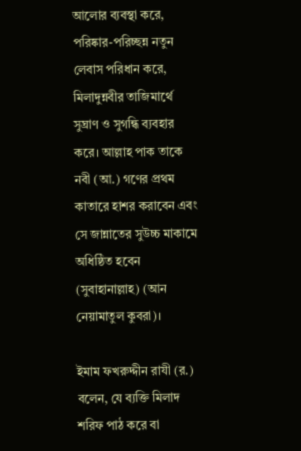আলোর ব্যবস্থা করে, পরিষ্কার-পরিচ্ছন্ন নতুন লেবাস পরিধান করে, মিলাদুন্নবীর তাজিমার্থে সুঘ্রাণ ও সুগন্ধি ব্যবহার করে। আল্লাহ পাক তাকে নবী (আ.) গণের প্রথম কাতারে হাশর করাবেন এবং সে জান্নাতের সুউচ্চ মাকামে অধিষ্ঠিত হবেন (সুবাহানাল্লাহ) (আন নেয়ামাতুল কুবরা)।

ইমাম ফখরুদ্দীন রাযী (র.) বলেন, যে ব্যক্তি মিলাদ শরিফ পাঠ করে বা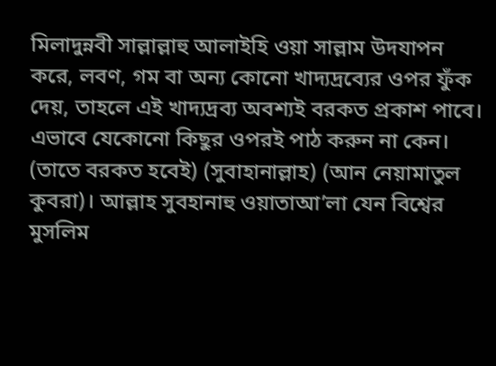মিলাদুন্নবী সাল্লাল্লাহু আলাইহি ওয়া সাল্লাম উদযাপন করে, লবণ, গম বা অন্য কোনো খাদ্যদ্রব্যের ওপর ফুঁক দেয়, তাহলে এই খাদ্যদ্রব্য অবশ্যই বরকত প্রকাশ পাবে। এভাবে যেকোনো কিছুর ওপরই পাঠ করুন না কেন। (তাতে বরকত হবেই) (সুবাহানাল্লাহ) (আন নেয়ামাতুল কুবরা)। আল্লাহ সুবহানাহু ওয়াতাআ’লা যেন বিশ্বের মুসলিম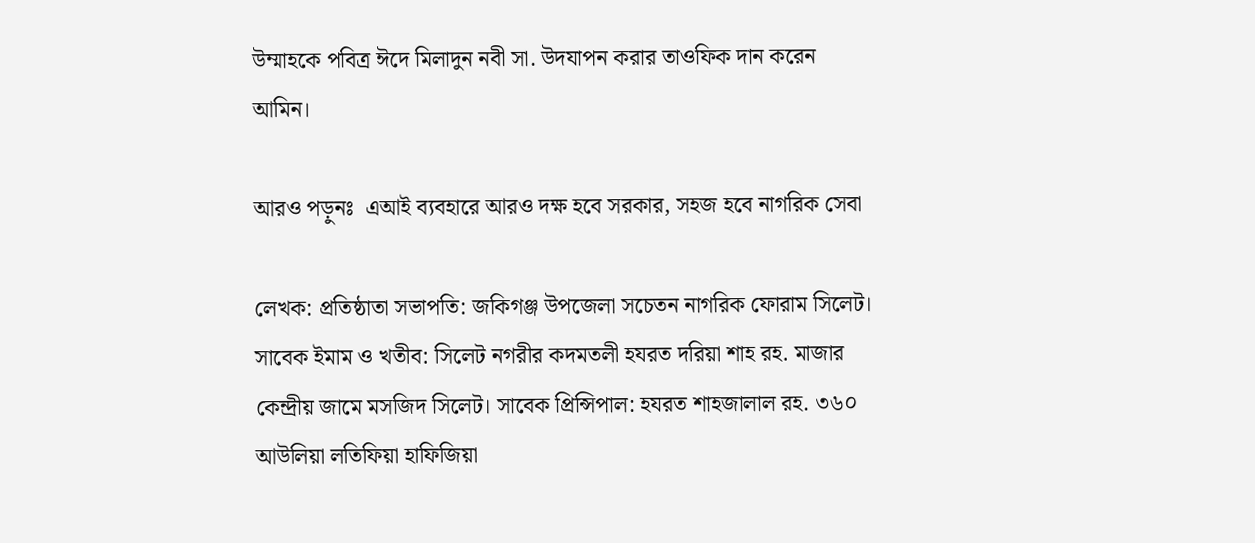উম্মাহকে পবিত্র ঈদে মিলাদুন নবী সা. উদযাপন করার তাওফিক দান করেন আমিন।

আরও পড়ুনঃ  এআই ব্যবহারে আরও দক্ষ হবে সরকার, সহজ হবে নাগরিক সেবা

লেখক: প্রতিষ্ঠাতা সভাপতি: জকিগঞ্জ উপজেলা সচেতন নাগরিক ফোরাম সিলেট। সাবেক ইমাম ও খতীব: সিলেট নগরীর কদমতলী হযরত দরিয়া শাহ রহ. মাজার কেন্দ্রীয় জামে মসজিদ সিলেট। সাবেক প্রিন্সিপাল: হযরত শাহজালাল রহ. ৩৬০ আউলিয়া লতিফিয়া হাফিজিয়া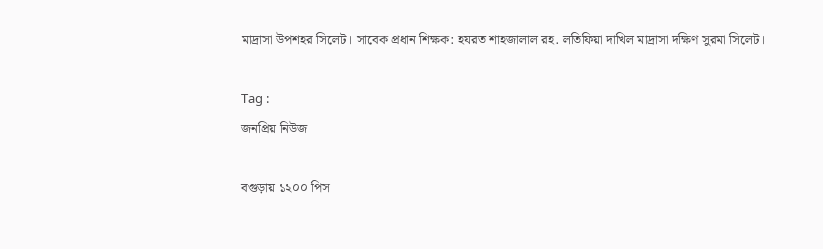মাদ্রাসা উপশহর সিলেট। সাবেক প্রধান শিক্ষক: হযরত শাহজালাল রহ. লতিফিয়া দাখিল মাদ্রাসা দক্ষিণ সুরমা সিলেট।

Tag :
জনপ্রিয় নিউজ

বগুড়ায় ১২০০ পিস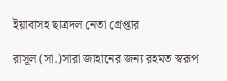ইয়াবাসহ ছাত্রদল নেতা গ্রেপ্তার

রাসূল (সা.)সারা জাহানের জন্য রহমত স্বরূপ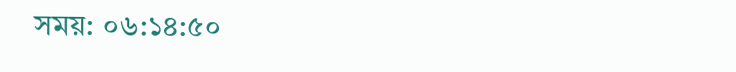সময়: ০৬:১৪:৫০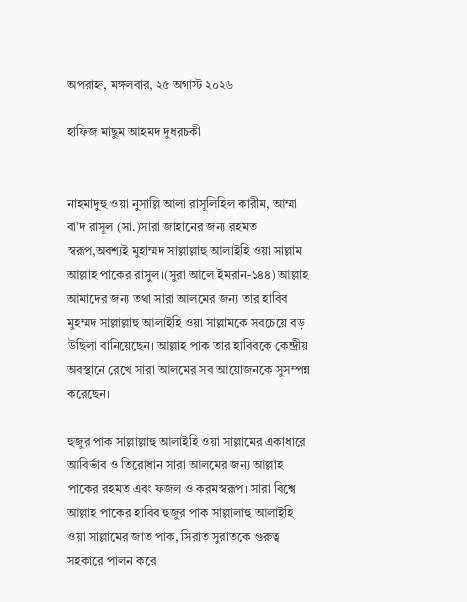অপরাহ্ন, মঙ্গলবার, ২৫ অগাস্ট ২০২৬

হাফিজ মাছুম আহমদ দুধরচকী


নাহমাদুহু ওয়া নুসাল্লি আলা রাসূলিহিল কারীম, আম্মা বা’দ রাসূল (সা.)সারা জাহানের জন্য রহমত স্বরূপ,অবশ্যই মুহাম্মদ সাল্লাল্লাহু আলাইহি ওয়া সাল্লাম আল্লাহ পাকের রাসুল।(সুরা আলে ইমরান-১৪৪) আল্লাহ আমাদের জন্য তথা সারা আলমের জন্য তার হাবিব মুহম্মদ সাল্লাল্লাহু আলাইহি ওয়া সাল্লামকে সবচেয়ে বড় উছিলা বানিয়েছেন। আল্লাহ পাক তার হাবিবকে কেন্দ্রীয় অবস্থানে রেখে সারা আলমের সব আয়োজনকে সুসম্পন্ন করেছেন।

হুজুর পাক সাল্লাল্লাহু আলাইহি ওয়া সাল্লামের একাধারে আবির্ভাব ও তিরোধান সারা আলমের জন্য আল্লাহ পাকের রহমত এবং ফজল ও করমস্বরূপ। সারা বিশ্বে আল্লাহ পাকের হাবিব হুজুর পাক সাল্লালাহু আলাইহি ওয়া সাল্লামের জাত পাক, সিরাত সুরাতকে গুরুত্ব সহকারে পালন করে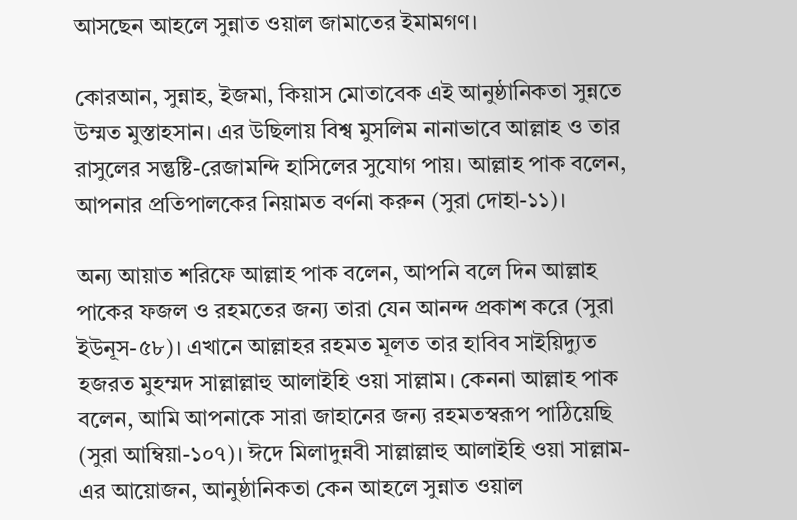আসছেন আহলে সুন্নাত ওয়াল জামাতের ইমামগণ।

কোরআন, সুন্নাহ, ইজমা, কিয়াস মোতাবেক এই আনুষ্ঠানিকতা সুন্নতে উম্মত মুস্তাহসান। এর উছিলায় বিশ্ব মুসলিম নানাভাবে আল্লাহ ও তার রাসুলের সন্তুষ্টি-রেজামন্দি হাসিলের সুযোগ পায়। আল্লাহ পাক বলেন, আপনার প্রতিপালকের নিয়ামত বর্ণনা করুন (সুরা দোহা-১১)।

অন্য আয়াত শরিফে আল্লাহ পাক বলেন, আপনি বলে দিন আল্লাহ পাকের ফজল ও রহমতের জন্য তারা যেন আনন্দ প্রকাশ করে (সুরা ইউনূস-৫৮)। এখানে আল্লাহর রহমত মূলত তার হাবিব সাইয়িদ্যুত হজরত মুহম্মদ সাল্লাল্লাহু আলাইহি ওয়া সাল্লাম। কেননা আল্লাহ পাক বলেন, আমি আপনাকে সারা জাহানের জন্য রহমতস্বরূপ পাঠিয়েছি (সুরা আম্বিয়া-১০৭)। ঈদে মিলাদুন্নবী সাল্লাল্লাহু আলাইহি ওয়া সাল্লাম-এর আয়োজন, আনুষ্ঠানিকতা কেন আহলে সুন্নাত ওয়াল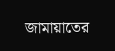জামায়াতের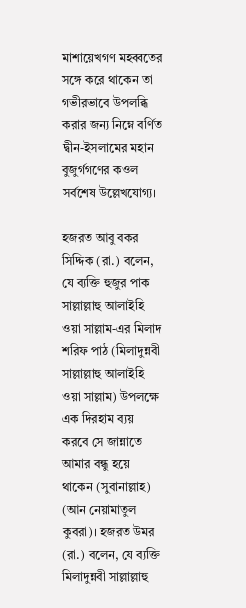মাশায়েখগণ মহব্বতের সঙ্গে করে থাকেন তা গভীরভাবে উপলব্ধি করার জন্য নিম্নে বর্ণিত দ্বীন-ইসলামের মহান বুজুর্গগণের কওল সর্বশেষ উল্লেখযোগ্য।

হজরত আবু বকর সিদ্দিক (রা.) বলেন, যে ব্যক্তি হুজুর পাক সাল্লাল্লাহু আলাইহি ওয়া সাল্লাম-এর মিলাদ শরিফ পাঠ (মিলাদুন্নবী সাল্লাল্লাহু আলাইহি ওয়া সাল্লাম) উপলক্ষে এক দিরহাম ব্যয় করবে সে জান্নাতে আমার বন্ধু হয়ে থাকেন (সুবানাল্লাহ) (আন নেয়ামাতুল কুবরা)। হজরত উমর (রা.) বলেন, যে ব্যক্তি মিলাদুন্নবী সাল্লাল্লাহু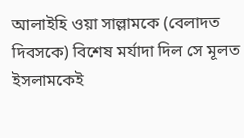আলাইহি ওয়া সাল্লামকে (বেলাদত দিবসকে) বিশেষ মর্যাদা দিল সে মূলত ইসলামকেই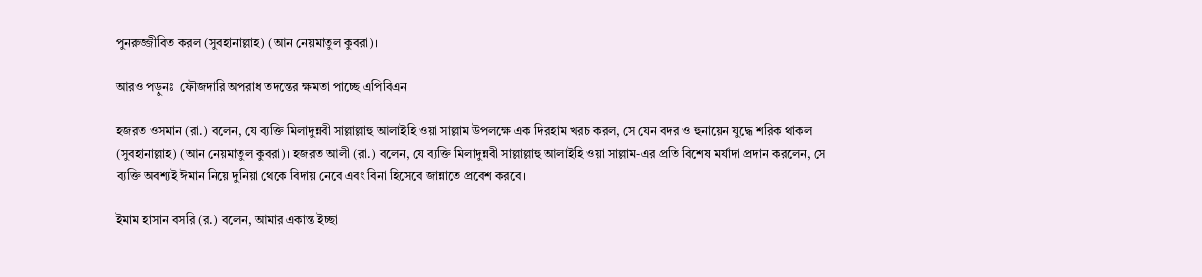পুনরুজ্জীবিত করল (সুবহানাল্লাহ) (আন নেয়মাতুল কুবরা)।

আরও পড়ুনঃ  ফৌজদারি অপরাধ তদন্তের ক্ষমতা পাচ্ছে এপিবিএন

হজরত ওসমান (রা.) বলেন, যে ব্যক্তি মিলাদুন্নবী সাল্লাল্লাহু আলাইহি ওয়া সাল্লাম উপলক্ষে এক দিরহাম খরচ করল, সে যেন বদর ও হুনায়েন যুদ্ধে শরিক থাকল (সুবহানাল্লাহ) (আন নেয়মাতুল কুবরা)। হজরত আলী (রা.) বলেন, যে ব্যক্তি মিলাদুন্নবী সাল্লাল্লাহু আলাইহি ওয়া সাল্লাম-এর প্রতি বিশেষ মর্যাদা প্রদান করলেন, সে ব্যক্তি অবশ্যই ঈমান নিয়ে দুনিয়া থেকে বিদায় নেবে এবং বিনা হিসেবে জান্নাতে প্রবেশ করবে।

ইমাম হাসান বসরি (র.) বলেন, আমার একান্ত ইচ্ছা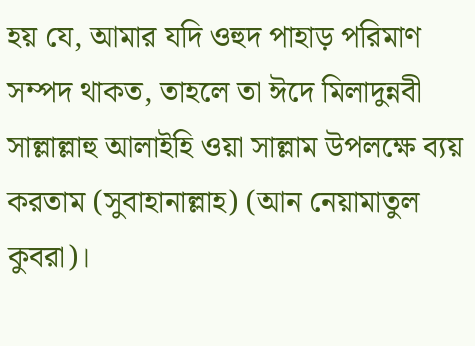হয় যে, আমার যদি ওহুদ পাহাড় পরিমাণ সম্পদ থাকত, তাহলে তা ঈদে মিলাদুন্নবী সাল্লাল্লাহু আলাইহি ওয়া সাল্লাম উপলক্ষে ব্যয় করতাম (সুবাহানাল্লাহ) (আন নেয়ামাতুল কুবরা)।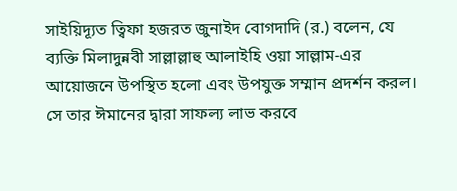সাইয়িদ্যূত ত্বিফা হজরত জুনাইদ বোগদাদি (র.) বলেন, যে ব্যক্তি মিলাদুন্নবী সাল্লাল্লাহু আলাইহি ওয়া সাল্লাম-এর আয়োজনে উপস্থিত হলো এবং উপযুক্ত সম্মান প্রদর্শন করল। সে তার ঈমানের দ্বারা সাফল্য লাভ করবে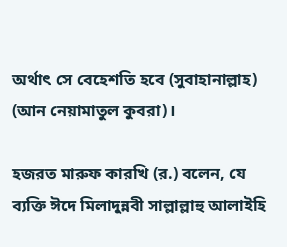অর্থাৎ সে বেহেশতি হবে (সুবাহানাল্লাহ) (আন নেয়ামাতুল কুবরা)।

হজরত মারুফ কারখি (র.) বলেন, যে ব্যক্তি ঈদে মিলাদুন্নবী সাল্লাল্লাহু আলাইহি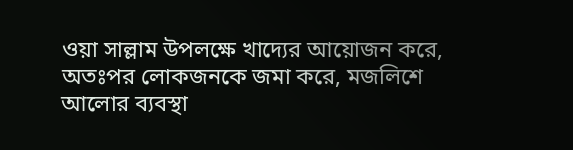ওয়া সাল্লাম উপলক্ষে খাদ্যের আয়োজন করে, অতঃপর লোকজনকে জমা করে, মজলিশে আলোর ব্যবস্থা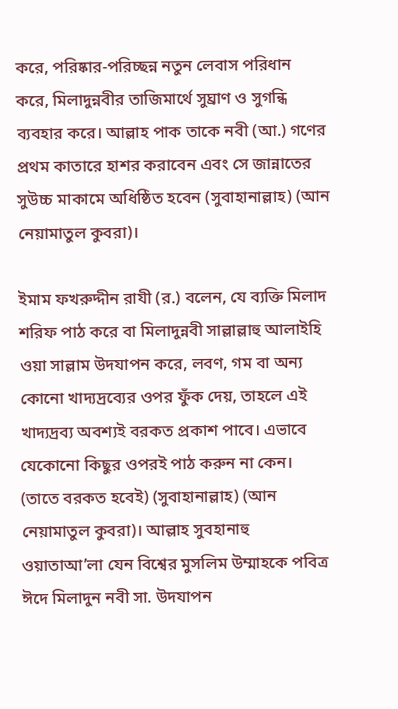করে, পরিষ্কার-পরিচ্ছন্ন নতুন লেবাস পরিধান করে, মিলাদুন্নবীর তাজিমার্থে সুঘ্রাণ ও সুগন্ধি ব্যবহার করে। আল্লাহ পাক তাকে নবী (আ.) গণের প্রথম কাতারে হাশর করাবেন এবং সে জান্নাতের সুউচ্চ মাকামে অধিষ্ঠিত হবেন (সুবাহানাল্লাহ) (আন নেয়ামাতুল কুবরা)।

ইমাম ফখরুদ্দীন রাযী (র.) বলেন, যে ব্যক্তি মিলাদ শরিফ পাঠ করে বা মিলাদুন্নবী সাল্লাল্লাহু আলাইহি ওয়া সাল্লাম উদযাপন করে, লবণ, গম বা অন্য কোনো খাদ্যদ্রব্যের ওপর ফুঁক দেয়, তাহলে এই খাদ্যদ্রব্য অবশ্যই বরকত প্রকাশ পাবে। এভাবে যেকোনো কিছুর ওপরই পাঠ করুন না কেন। (তাতে বরকত হবেই) (সুবাহানাল্লাহ) (আন নেয়ামাতুল কুবরা)। আল্লাহ সুবহানাহু ওয়াতাআ’লা যেন বিশ্বের মুসলিম উম্মাহকে পবিত্র ঈদে মিলাদুন নবী সা. উদযাপন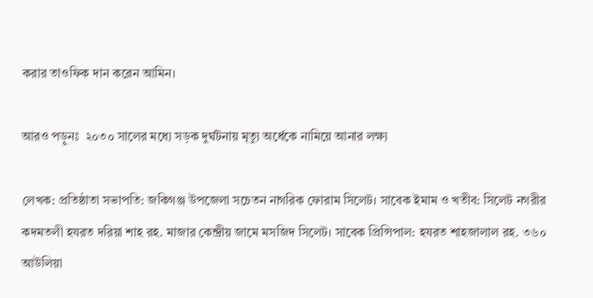করার তাওফিক দান করেন আমিন।

আরও পড়ুনঃ  ২০৩০ সালের মধ্যে সড়ক দুর্ঘটনায় মৃত্যু অর্ধেকে নামিয়ে আনার লক্ষ্য

লেখক: প্রতিষ্ঠাতা সভাপতি: জকিগঞ্জ উপজেলা সচেতন নাগরিক ফোরাম সিলেট। সাবেক ইমাম ও খতীব: সিলেট নগরীর কদমতলী হযরত দরিয়া শাহ রহ. মাজার কেন্দ্রীয় জামে মসজিদ সিলেট। সাবেক প্রিন্সিপাল: হযরত শাহজালাল রহ. ৩৬০ আউলিয়া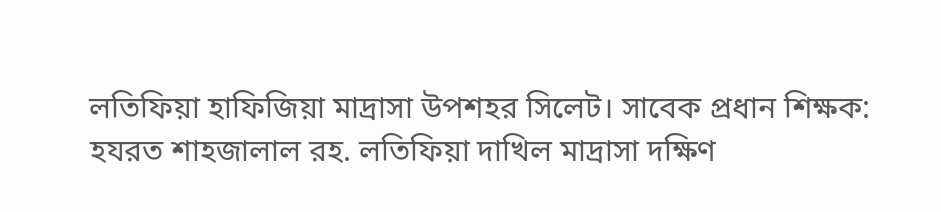লতিফিয়া হাফিজিয়া মাদ্রাসা উপশহর সিলেট। সাবেক প্রধান শিক্ষক: হযরত শাহজালাল রহ. লতিফিয়া দাখিল মাদ্রাসা দক্ষিণ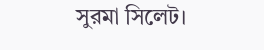সুরমা সিলেট।